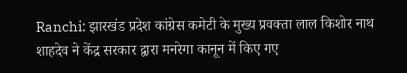Ranchi: झारखंड प्रदेश कांग्रेस कमेटी के मुख्य प्रवक्ता लाल किशोर नाथ शाहदेव ने केंद्र सरकार द्वारा मनरेगा कानून में किए गए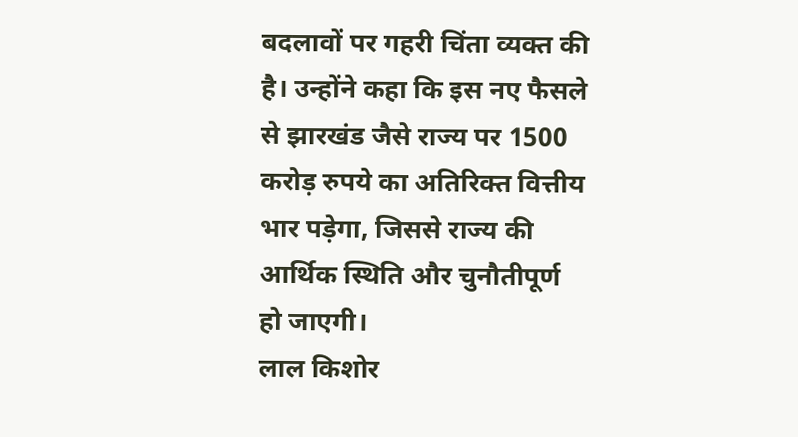बदलावों पर गहरी चिंता व्यक्त की है। उन्होंने कहा कि इस नए फैसले से झारखंड जैसे राज्य पर 1500 करोड़ रुपये का अतिरिक्त वित्तीय भार पड़ेगा, जिससे राज्य की आर्थिक स्थिति और चुनौतीपूर्ण हो जाएगी।
लाल किशोर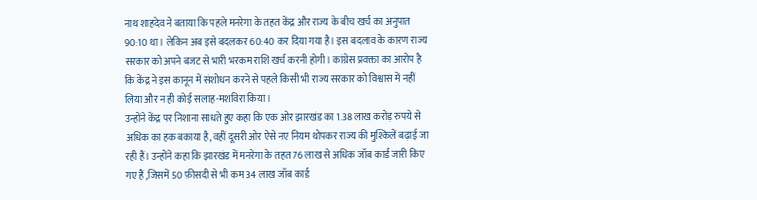नाथ शाहदेव ने बताया कि पहले मनरेगा के तहत केंद्र और राज्य के बीच खर्च का अनुपात 90:10 था। लेकिन अब इसे बदलकर 60:40 कर दिया गया है। इस बदलाव के कारण राज्य सरकार को अपने बजट से भारी भरकम राशि खर्च करनी होगी। कांग्रेस प्रवक्ता का आरोप है कि केंद्र ने इस कानून में संशोधन करने से पहले किसी भी राज्य सरकार को विश्वास में नहीं लिया और न ही कोई सलाह-मशविरा किया।
उन्होंने केंद्र पर निशाना साधते हुए कहा कि एक ओर झारखंड का 1.38 लाख करोड़ रुपये से अधिक का हक बकाया है, वहीं दूसरी ओर ऐसे नए नियम थोपकर राज्य की मुश्किलें बढ़ाई जा रही हैं। उन्होंने कहा कि झारखंड में मनरेगा के तहत 76 लाख से अधिक जॉब कार्ड जारी किए गए हैं ,जिसमें 50 फ़ीसदी से भी कम 34 लाख जॉब कार्ड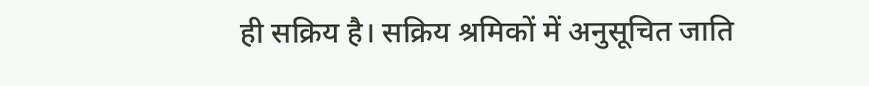ही सक्रिय है। सक्रिय श्रमिकों में अनुसूचित जाति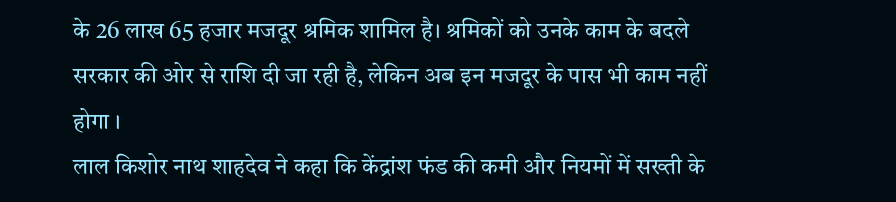के 26 लाख 65 हजार मजदूर श्रमिक शामिल है। श्रमिकों को उनके काम के बदले सरकार की ओर से राशि दी जा रही है, लेकिन अब इन मजदूर के पास भी काम नहीं होगा ।
लाल किशोर नाथ शाहदेव ने कहा कि केंद्रांश फंड की कमी और नियमों में सख्ती के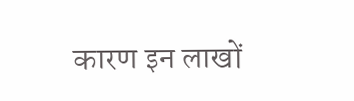कारण इन लाखों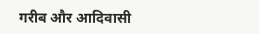गरीब और आदिवासी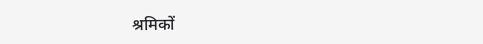श्रमिकों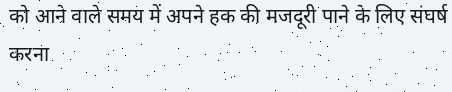को आने वाले समय में अपने हक की मजदूरी पाने के लिए संघर्ष करना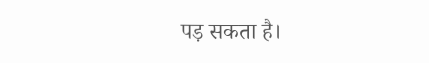पड़ सकता है।